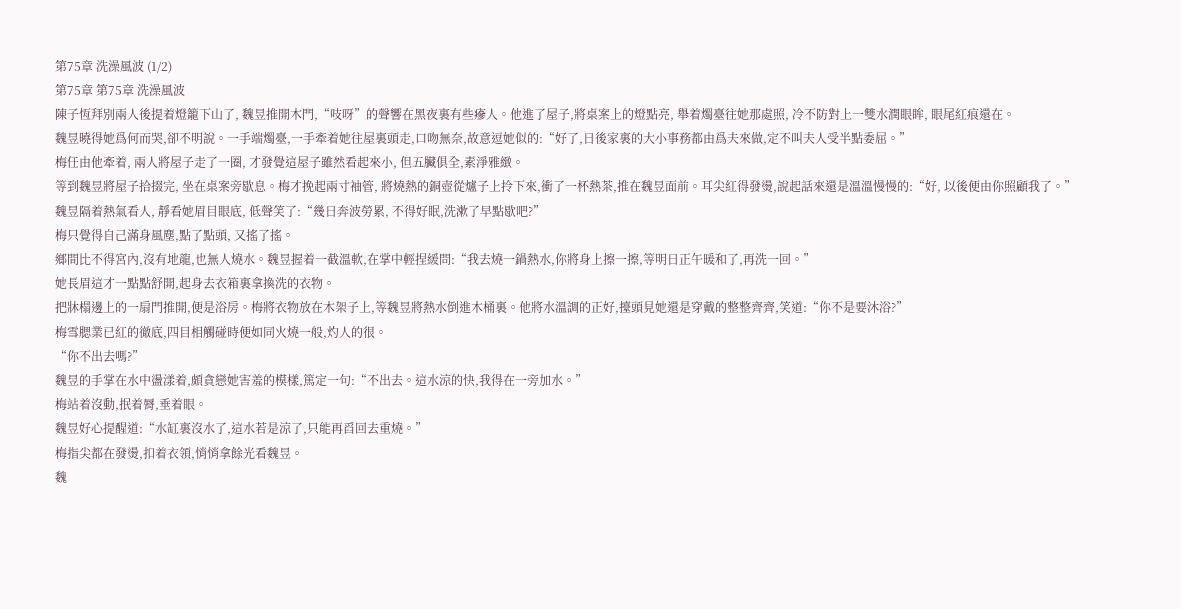第75章 洗澡風波 (1/2)
第75章 第75章 洗澡風波
陳子恆拜別兩人後提着燈籠下山了, 魏昱推開木門,“吱呀”的聲響在黑夜裏有些瘮人。他進了屋子,將桌案上的燈點亮, 舉着燭臺往她那處照, 冷不防對上一雙水潤眼眸, 眼尾紅痕還在。
魏昱曉得她爲何而哭,卻不明說。一手端燭臺,一手牽着她往屋裏頭走,口吻無奈,故意逗她似的:“好了,日後家裏的大小事務都由爲夫來做,定不叫夫人受半點委屈。”
梅任由他牽着, 兩人將屋子走了一圈, 才發覺這屋子雖然看起來小, 但五臟俱全,素淨雅緻。
等到魏昱將屋子拾掇完, 坐在桌案旁歇息。梅才挽起兩寸袖管, 將燒熱的銅壺從爐子上拎下來,衝了一杯熱茶,推在魏昱面前。耳尖紅得發燙,說起話來還是溫溫慢慢的:“好, 以後便由你照顧我了。”
魏昱隔着熱氣看人, 靜看她眉目眼底, 低聲笑了:“幾日奔波勞累, 不得好眠,洗漱了早點歇吧?”
梅只覺得自己滿身風塵,點了點頭, 又搖了搖。
鄉間比不得宮內,沒有地龍,也無人燒水。魏昱握着一截溫軟,在掌中輕捏緩問:“我去燒一鍋熱水,你將身上擦一擦,等明日正午暖和了,再洗一回。”
她長眉這才一點點舒開,起身去衣箱裏拿換洗的衣物。
把牀榻邊上的一扇門推開,便是浴房。梅將衣物放在木架子上,等魏昱將熱水倒進木桶裏。他將水溫調的正好,擡頭見她還是穿戴的整整齊齊,笑道:“你不是要沐浴?”
梅雪腮業已紅的徹底,四目相觸碰時便如同火燒一般,灼人的很。
“你不出去嗎?”
魏昱的手掌在水中盪漾着,頗貪戀她害羞的模樣,篤定一句:“不出去。這水涼的快,我得在一旁加水。”
梅站着沒動,抿着脣,垂着眼。
魏昱好心提醒道:“水缸裏沒水了,這水若是涼了,只能再舀回去重燒。”
梅指尖都在發燙,扣着衣領,悄悄拿餘光看魏昱。
魏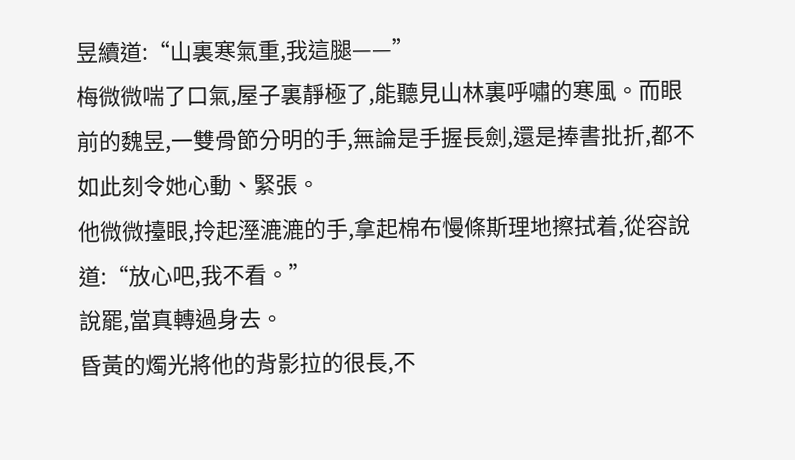昱續道:“山裏寒氣重,我這腿——”
梅微微喘了口氣,屋子裏靜極了,能聽見山林裏呼嘯的寒風。而眼前的魏昱,一雙骨節分明的手,無論是手握長劍,還是捧書批折,都不如此刻令她心動、緊張。
他微微擡眼,拎起溼漉漉的手,拿起棉布慢條斯理地擦拭着,從容說道:“放心吧,我不看。”
說罷,當真轉過身去。
昏黃的燭光將他的背影拉的很長,不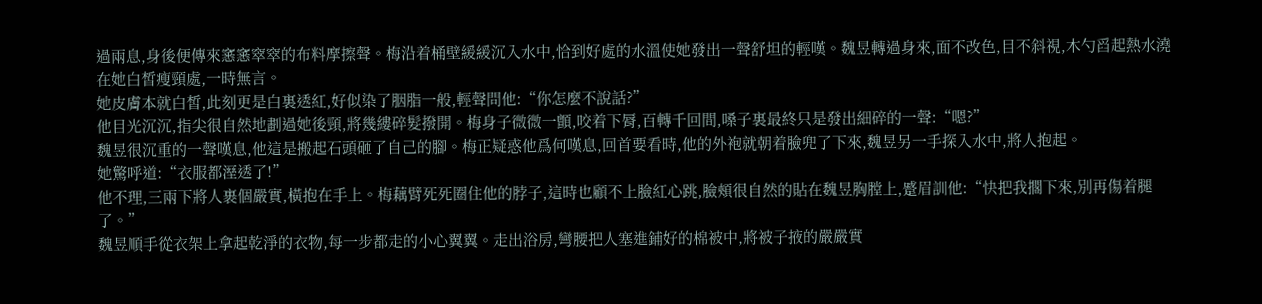過兩息,身後便傳來窸窸窣窣的布料摩擦聲。梅沿着桶壁緩緩沉入水中,恰到好處的水溫使她發出一聲舒坦的輕嘆。魏昱轉過身來,面不改色,目不斜視,木勺舀起熱水澆在她白皙瘦頸處,一時無言。
她皮膚本就白皙,此刻更是白裏透紅,好似染了胭脂一般,輕聲問他:“你怎麼不說話?”
他目光沉沉,指尖很自然地劃過她後頸,將幾縷碎髮撥開。梅身子微微一顫,咬着下脣,百轉千回間,嗓子裏最終只是發出細碎的一聲:“嗯?”
魏昱很沉重的一聲嘆息,他這是搬起石頭砸了自己的腳。梅正疑惑他爲何嘆息,回首要看時,他的外袍就朝着臉兜了下來,魏昱另一手探入水中,將人抱起。
她驚呼道:“衣服都溼透了!”
他不理,三兩下將人裹個嚴實,橫抱在手上。梅藕臂死死圈住他的脖子,這時也顧不上臉紅心跳,臉頰很自然的貼在魏昱胸膛上,蹙眉訓他:“快把我擱下來,別再傷着腿了。”
魏昱順手從衣架上拿起乾淨的衣物,每一步都走的小心翼翼。走出浴房,彎腰把人塞進鋪好的棉被中,將被子掖的嚴嚴實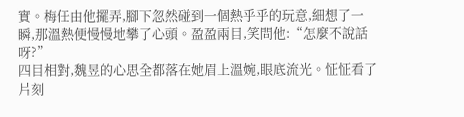實。梅任由他擺弄,腳下忽然碰到一個熱乎乎的玩意,細想了一瞬,那溫熱便慢慢地攀了心頭。盈盈兩目,笑問他:“怎麼不說話呀?”
四目相對,魏昱的心思全都落在她眉上溫婉,眼底流光。怔怔看了片刻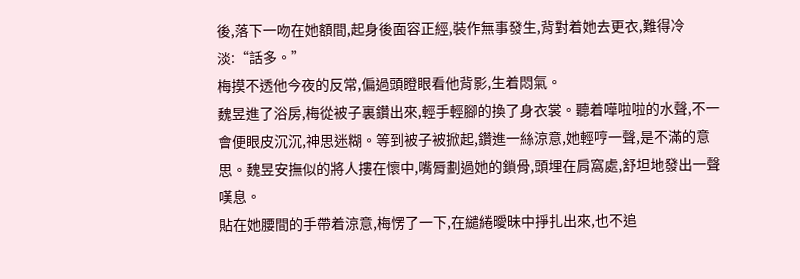後,落下一吻在她額間,起身後面容正經,裝作無事發生,背對着她去更衣,難得冷淡:“話多。”
梅摸不透他今夜的反常,偏過頭瞪眼看他背影,生着悶氣。
魏昱進了浴房,梅從被子裏鑽出來,輕手輕腳的換了身衣裳。聽着嘩啦啦的水聲,不一會便眼皮沉沉,神思迷糊。等到被子被掀起,鑽進一絲涼意,她輕哼一聲,是不滿的意思。魏昱安撫似的將人摟在懷中,嘴脣劃過她的鎖骨,頭埋在肩窩處,舒坦地發出一聲嘆息。
貼在她腰間的手帶着涼意,梅愣了一下,在繾綣曖昧中掙扎出來,也不追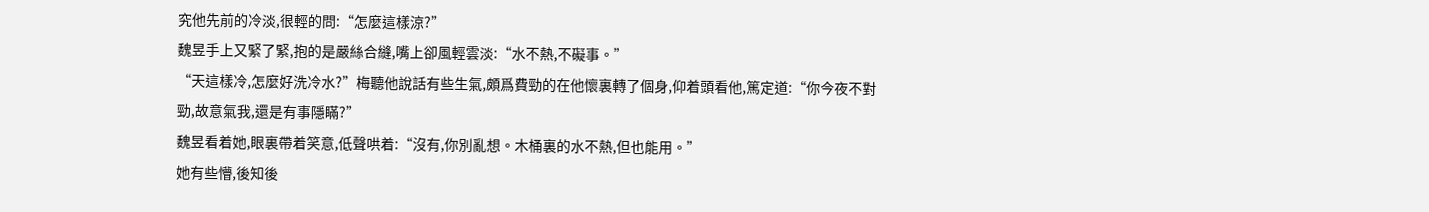究他先前的冷淡,很輕的問:“怎麼這樣涼?”
魏昱手上又緊了緊,抱的是嚴絲合縫,嘴上卻風輕雲淡:“水不熱,不礙事。”
“天這樣冷,怎麼好洗冷水?”梅聽他說話有些生氣,頗爲費勁的在他懷裏轉了個身,仰着頭看他,篤定道:“你今夜不對勁,故意氣我,還是有事隱瞞?”
魏昱看着她,眼裏帶着笑意,低聲哄着:“沒有,你別亂想。木桶裏的水不熱,但也能用。”
她有些懵,後知後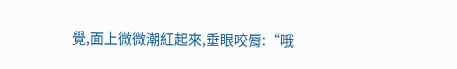覺,面上微微潮紅起來,垂眼咬脣:“哦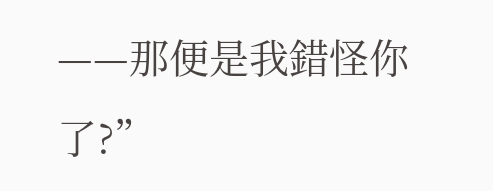——那便是我錯怪你了?”